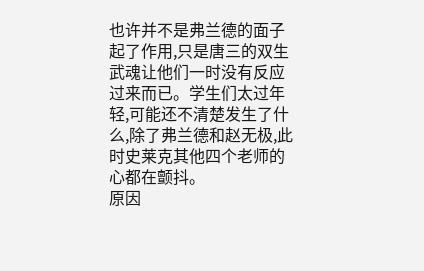也许并不是弗兰德的面子起了作用,只是唐三的双生武魂让他们一时没有反应过来而已。学生们太过年轻,可能还不清楚发生了什么,除了弗兰德和赵无极,此时史莱克其他四个老师的心都在颤抖。
原因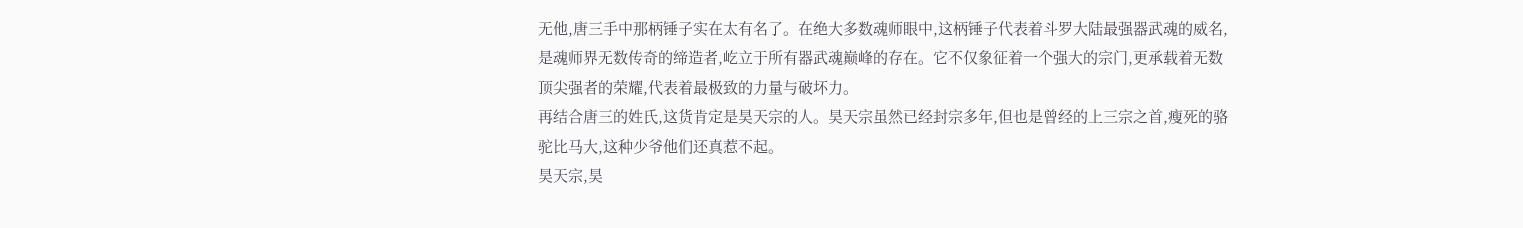无他,唐三手中那柄锤子实在太有名了。在绝大多数魂师眼中,这柄锤子代表着斗罗大陆最强器武魂的威名,是魂师界无数传奇的缔造者,屹立于所有器武魂巅峰的存在。它不仅象征着一个强大的宗门,更承载着无数顶尖强者的荣耀,代表着最极致的力量与破坏力。
再结合唐三的姓氏,这货肯定是昊天宗的人。昊天宗虽然已经封宗多年,但也是曾经的上三宗之首,瘦死的骆驼比马大,这种少爷他们还真惹不起。
昊天宗,昊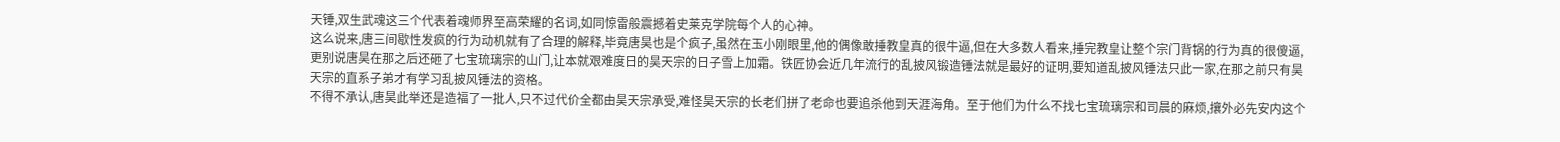天锤,双生武魂这三个代表着魂师界至高荣耀的名词,如同惊雷般震撼着史莱克学院每个人的心神。
这么说来,唐三间歇性发疯的行为动机就有了合理的解释,毕竟唐昊也是个疯子,虽然在玉小刚眼里,他的偶像敢捶教皇真的很牛逼,但在大多数人看来,捶完教皇让整个宗门背锅的行为真的很傻逼,更别说唐昊在那之后还砸了七宝琉璃宗的山门,让本就艰难度日的昊天宗的日子雪上加霜。铁匠协会近几年流行的乱披风锻造锤法就是最好的证明,要知道乱披风锤法只此一家,在那之前只有昊天宗的直系子弟才有学习乱披风锤法的资格。
不得不承认,唐昊此举还是造福了一批人,只不过代价全都由昊天宗承受,难怪昊天宗的长老们拼了老命也要追杀他到天涯海角。至于他们为什么不找七宝琉璃宗和司晨的麻烦,攘外必先安内这个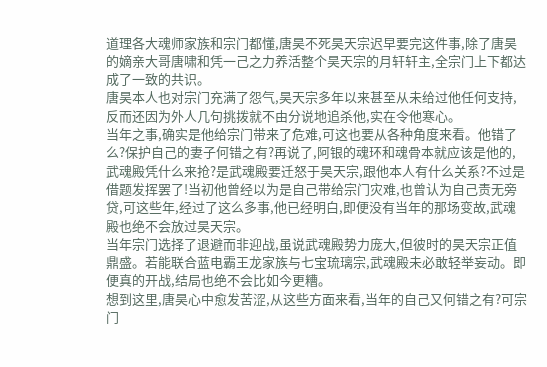道理各大魂师家族和宗门都懂,唐昊不死昊天宗迟早要完这件事,除了唐昊的嫡亲大哥唐啸和凭一己之力养活整个昊天宗的月轩轩主,全宗门上下都达成了一致的共识。
唐昊本人也对宗门充满了怨气,昊天宗多年以来甚至从未给过他任何支持,反而还因为外人几句挑拨就不由分说地追杀他,实在令他寒心。
当年之事,确实是他给宗门带来了危难,可这也要从各种角度来看。他错了么?保护自己的妻子何错之有?再说了,阿银的魂环和魂骨本就应该是他的,武魂殿凭什么来抢?是武魂殿要迁怒于昊天宗,跟他本人有什么关系?不过是借题发挥罢了!当初他曾经以为是自己带给宗门灾难,也曾认为自己责无旁贷,可这些年,经过了这么多事,他已经明白,即便没有当年的那场变故,武魂殿也绝不会放过昊天宗。
当年宗门选择了退避而非迎战,虽说武魂殿势力庞大,但彼时的昊天宗正值鼎盛。若能联合蓝电霸王龙家族与七宝琉璃宗,武魂殿未必敢轻举妄动。即便真的开战,结局也绝不会比如今更糟。
想到这里,唐昊心中愈发苦涩,从这些方面来看,当年的自己又何错之有?可宗门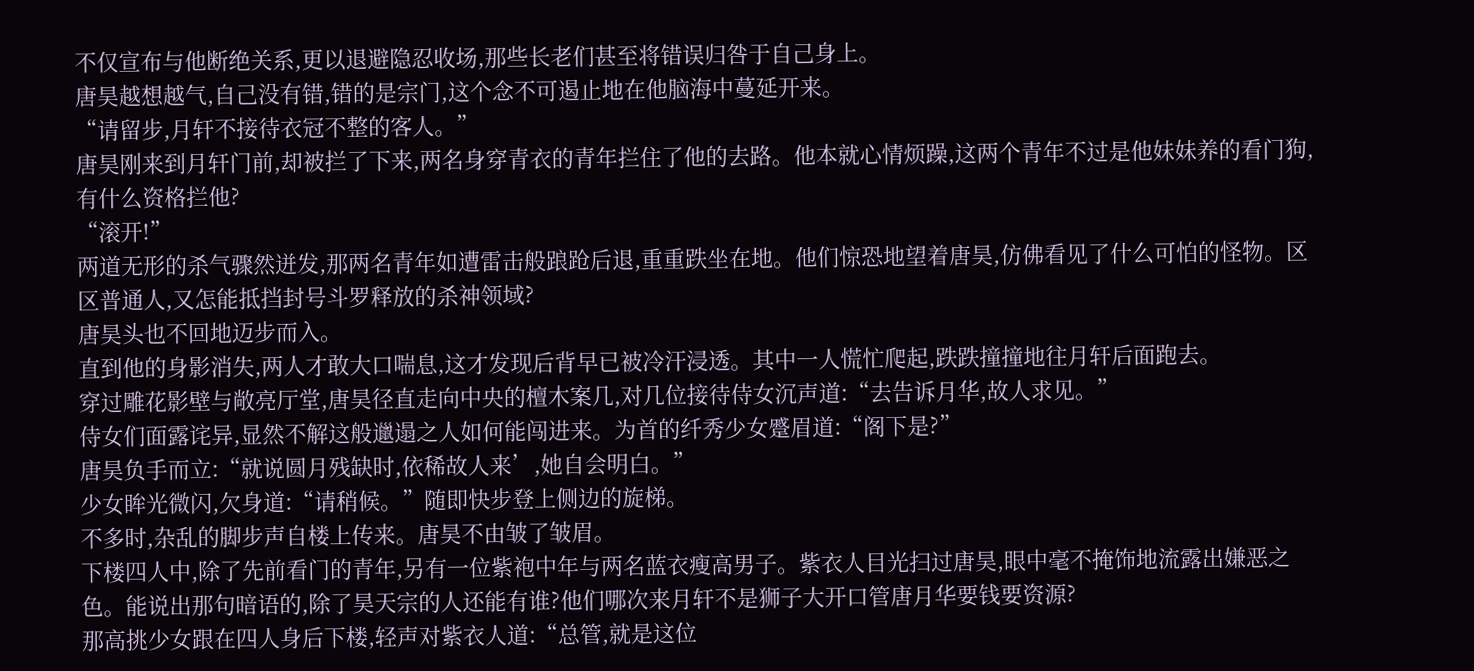不仅宣布与他断绝关系,更以退避隐忍收场,那些长老们甚至将错误归咎于自己身上。
唐昊越想越气,自己没有错,错的是宗门,这个念不可遏止地在他脑海中蔓延开来。
“请留步,月轩不接待衣冠不整的客人。”
唐昊刚来到月轩门前,却被拦了下来,两名身穿青衣的青年拦住了他的去路。他本就心情烦躁,这两个青年不过是他妹妹养的看门狗,有什么资格拦他?
“滚开!”
两道无形的杀气骤然迸发,那两名青年如遭雷击般踉跄后退,重重跌坐在地。他们惊恐地望着唐昊,仿佛看见了什么可怕的怪物。区区普通人,又怎能抵挡封号斗罗释放的杀神领域?
唐昊头也不回地迈步而入。
直到他的身影消失,两人才敢大口喘息,这才发现后背早已被冷汗浸透。其中一人慌忙爬起,跌跌撞撞地往月轩后面跑去。
穿过雕花影壁与敞亮厅堂,唐昊径直走向中央的檀木案几,对几位接待侍女沉声道:“去告诉月华,故人求见。”
侍女们面露诧异,显然不解这般邋遢之人如何能闯进来。为首的纤秀少女蹙眉道:“阁下是?”
唐昊负手而立:“就说圆月残缺时,依稀故人来’,她自会明白。”
少女眸光微闪,欠身道:“请稍候。”随即快步登上侧边的旋梯。
不多时,杂乱的脚步声自楼上传来。唐昊不由皱了皱眉。
下楼四人中,除了先前看门的青年,另有一位紫袍中年与两名蓝衣瘦高男子。紫衣人目光扫过唐昊,眼中毫不掩饰地流露出嫌恶之色。能说出那句暗语的,除了昊天宗的人还能有谁?他们哪次来月轩不是狮子大开口管唐月华要钱要资源?
那高挑少女跟在四人身后下楼,轻声对紫衣人道:“总管,就是这位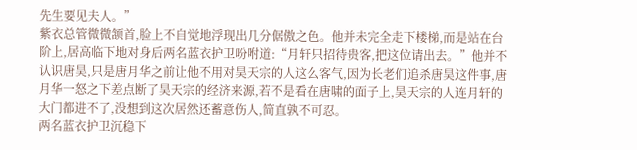先生要见夫人。”
紫衣总管微微颔首,脸上不自觉地浮现出几分倨傲之色。他并未完全走下楼梯,而是站在台阶上,居高临下地对身后两名蓝衣护卫吩咐道:“月轩只招待贵客,把这位请出去。”他并不认识唐昊,只是唐月华之前让他不用对昊天宗的人这么客气,因为长老们追杀唐昊这件事,唐月华一怒之下差点断了昊天宗的经济来源,若不是看在唐啸的面子上,昊天宗的人连月轩的大门都进不了,没想到这次居然还蓄意伤人,简直孰不可忍。
两名蓝衣护卫沉稳下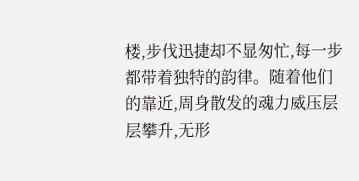楼,步伐迅捷却不显匆忙,每一步都带着独特的韵律。随着他们的靠近,周身散发的魂力威压层层攀升,无形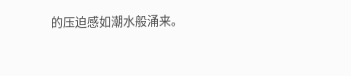的压迫感如潮水般涌来。